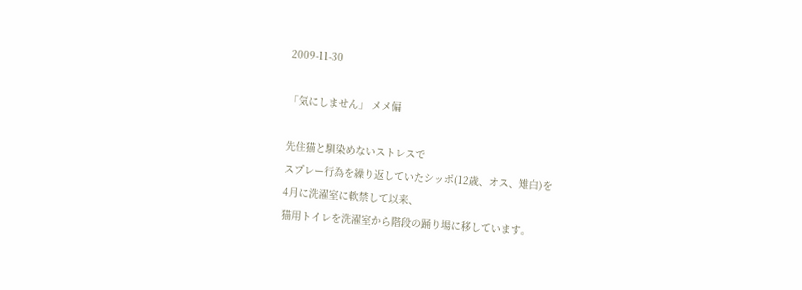2009-11-30

「気にしません」 メメ偏

先住猫と馴染めないストレスで
スプレー行為を繰り返していたシッポ(12歳、オス、雉白)を
4月に洗濯室に軟禁して以来、
猫用トイレを洗濯室から階段の踊り場に移しています。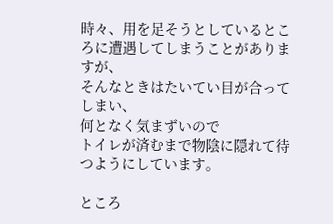時々、用を足そうとしているところに遭遇してしまうことがありますが、
そんなときはたいてい目が合ってしまい、
何となく気まずいので
トイレが済むまで物陰に隠れて待つようにしています。

ところ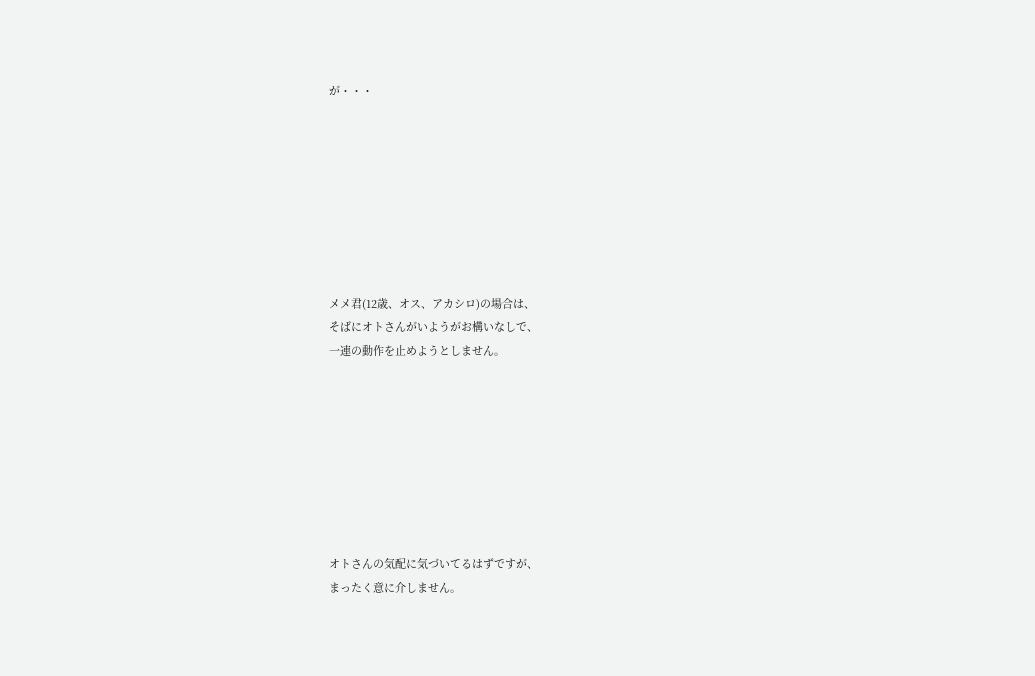が・・・








メメ君(12歳、オス、アカシロ)の場合は、
そばにオトさんがいようがお構いなしで、
一連の動作を止めようとしません。








オトさんの気配に気づいてるはずですが、
まったく意に介しません。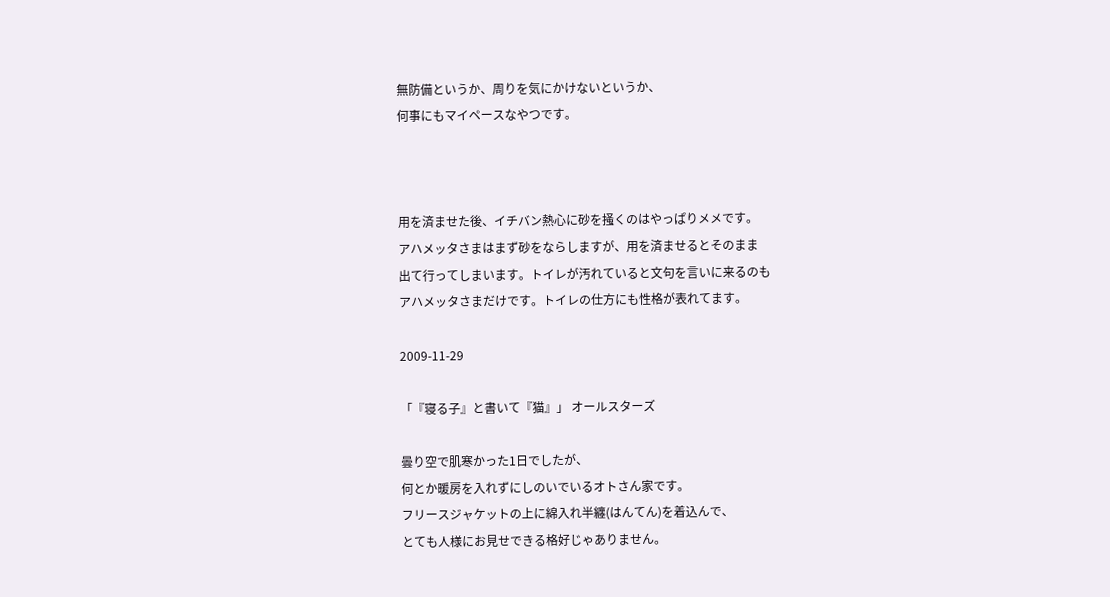無防備というか、周りを気にかけないというか、
何事にもマイペースなやつです。



用を済ませた後、イチバン熱心に砂を掻くのはやっぱりメメです。
アハメッタさまはまず砂をならしますが、用を済ませるとそのまま
出て行ってしまいます。トイレが汚れていると文句を言いに来るのも
アハメッタさまだけです。トイレの仕方にも性格が表れてます。

2009-11-29

「『寝る子』と書いて『猫』」 オールスターズ

曇り空で肌寒かった1日でしたが、
何とか暖房を入れずにしのいでいるオトさん家です。
フリースジャケットの上に綿入れ半纏(はんてん)を着込んで、
とても人様にお見せできる格好じゃありません。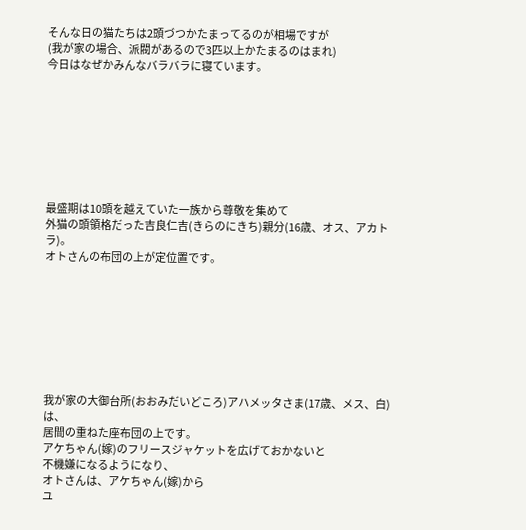そんな日の猫たちは2頭づつかたまってるのが相場ですが
(我が家の場合、派閥があるので3匹以上かたまるのはまれ)
今日はなぜかみんなバラバラに寝ています。








最盛期は10頭を越えていた一族から尊敬を集めて
外猫の頭領格だった吉良仁吉(きらのにきち)親分(16歳、オス、アカトラ)。
オトさんの布団の上が定位置です。








我が家の大御台所(おおみだいどころ)アハメッタさま(17歳、メス、白)は、
居間の重ねた座布団の上です。
アケちゃん(嫁)のフリースジャケットを広げておかないと
不機嫌になるようになり、
オトさんは、アケちゃん(嫁)から
ユ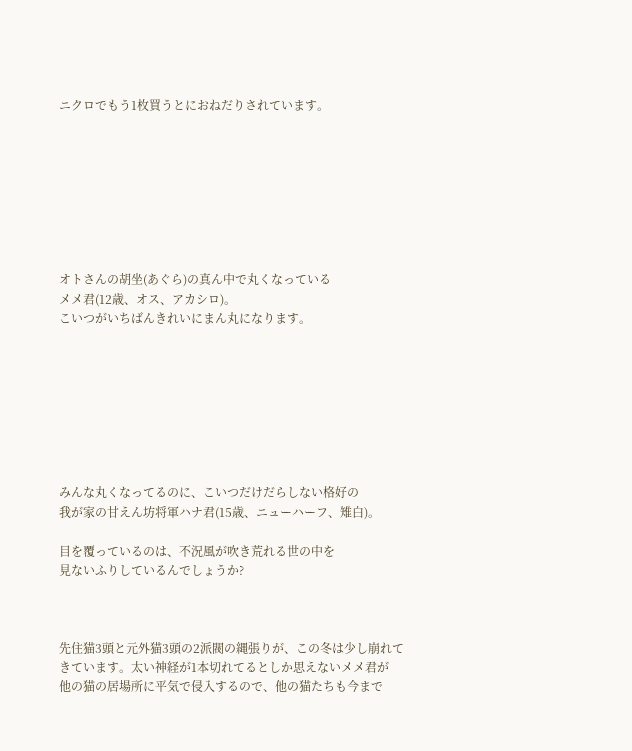ニクロでもう1枚買うとにおねだりされています。








オトさんの胡坐(あぐら)の真ん中で丸くなっている
メメ君(12歳、オス、アカシロ)。
こいつがいちばんきれいにまん丸になります。








みんな丸くなってるのに、こいつだけだらしない格好の
我が家の甘えん坊将軍ハナ君(15歳、ニューハーフ、雉白)。

目を覆っているのは、不況風が吹き荒れる世の中を
見ないふりしているんでしょうか?



先住猫3頭と元外猫3頭の2派閥の縄張りが、この冬は少し崩れて
きています。太い神経が1本切れてるとしか思えないメメ君が
他の猫の居場所に平気で侵入するので、他の猫たちも今まで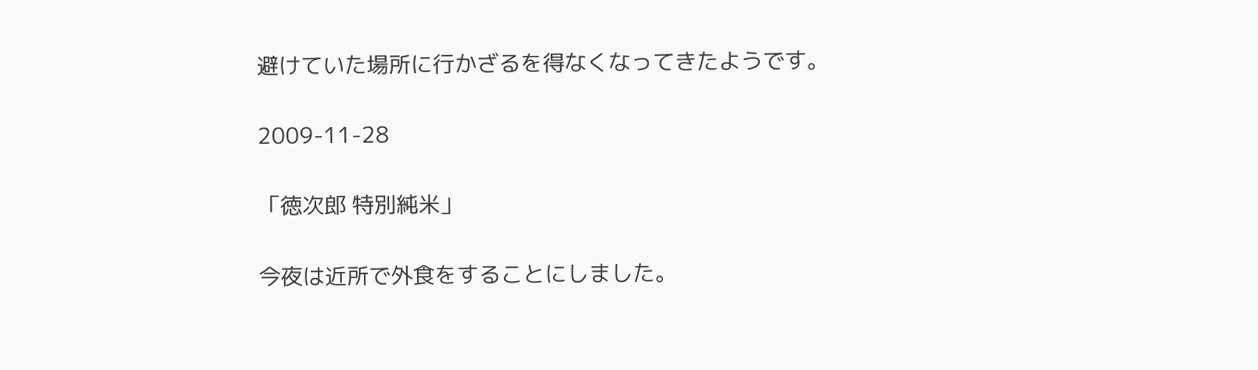避けていた場所に行かざるを得なくなってきたようです。

2009-11-28

「徳次郎 特別純米」

今夜は近所で外食をすることにしました。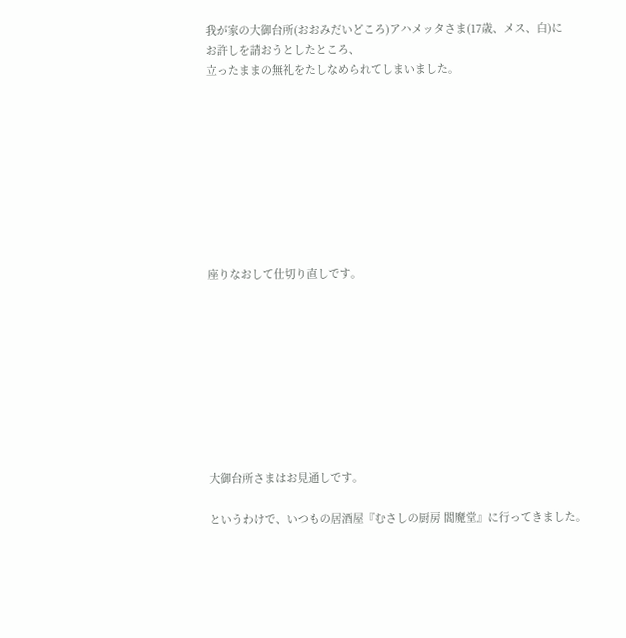我が家の大御台所(おおみだいどころ)アハメッタさま(17歳、メス、白)に
お許しを請おうとしたところ、
立ったままの無礼をたしなめられてしまいました。









座りなおして仕切り直しです。









大御台所さまはお見通しです。

というわけで、いつもの居酒屋『むさしの厨房 閻魔堂』に行ってきました。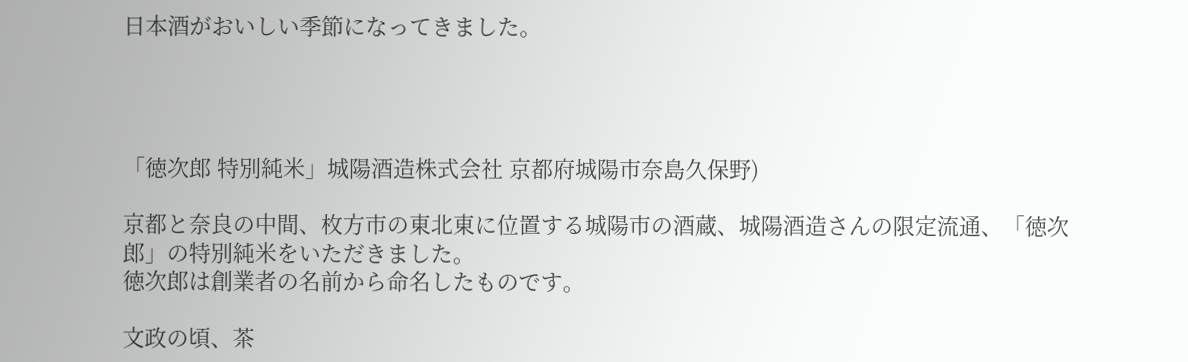日本酒がおいしい季節になってきました。




「徳次郎 特別純米」城陽酒造株式会社 京都府城陽市奈島久保野)

京都と奈良の中間、枚方市の東北東に位置する城陽市の酒蔵、城陽酒造さんの限定流通、「徳次郎」の特別純米をいただきました。
徳次郎は創業者の名前から命名したものです。

文政の頃、茶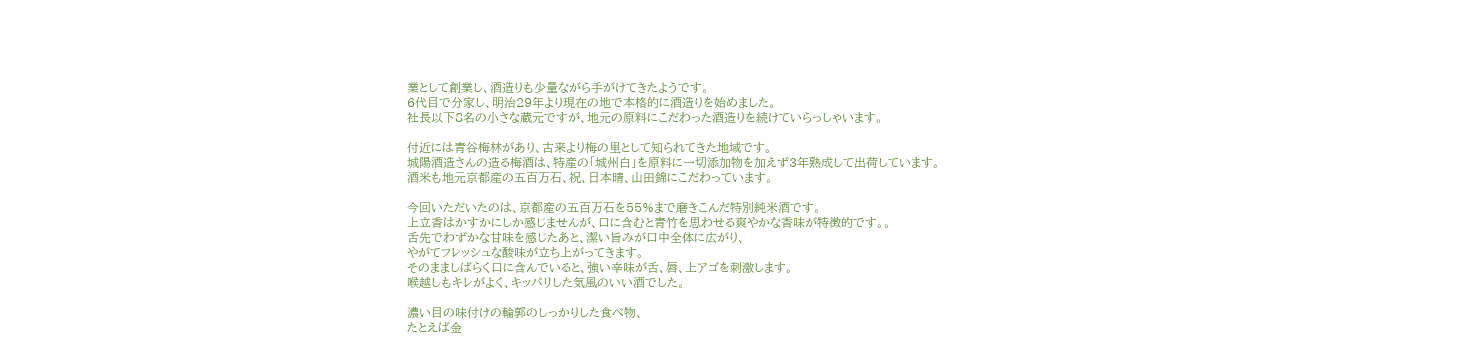業として創業し、酒造りも少量ながら手がけてきたようです。
6代目で分家し、明治29年より現在の地で本格的に酒造りを始めました。
社長以下8名の小さな蔵元ですが、地元の原料にこだわった酒造りを続けていらっしゃいます。

付近には青谷梅林があり、古来より梅の里として知られてきた地域です。
城陽酒造さんの造る梅酒は、特産の「城州白」を原料に一切添加物を加えず3年熟成して出荷しています。
酒米も地元京都産の五百万石、祝、日本晴、山田錦にこだわっています。

今回いただいたのは、京都産の五百万石を55%まで磨きこんだ特別純米酒です。
上立香はかすかにしか感じませんが、口に含むと青竹を思わせる爽やかな香味が特徴的です。。
舌先でわずかな甘味を感じたあと、潔い旨みが口中全体に広がり、
やがてフレッシュな酸味が立ち上がってきます。
そのまましばらく口に含んでいると、強い辛味が舌、唇、上アゴを刺激します。
喉越しもキレがよく、キッパリした気風のいい酒でした。

濃い目の味付けの輪郭のしっかりした食べ物、
たとえば金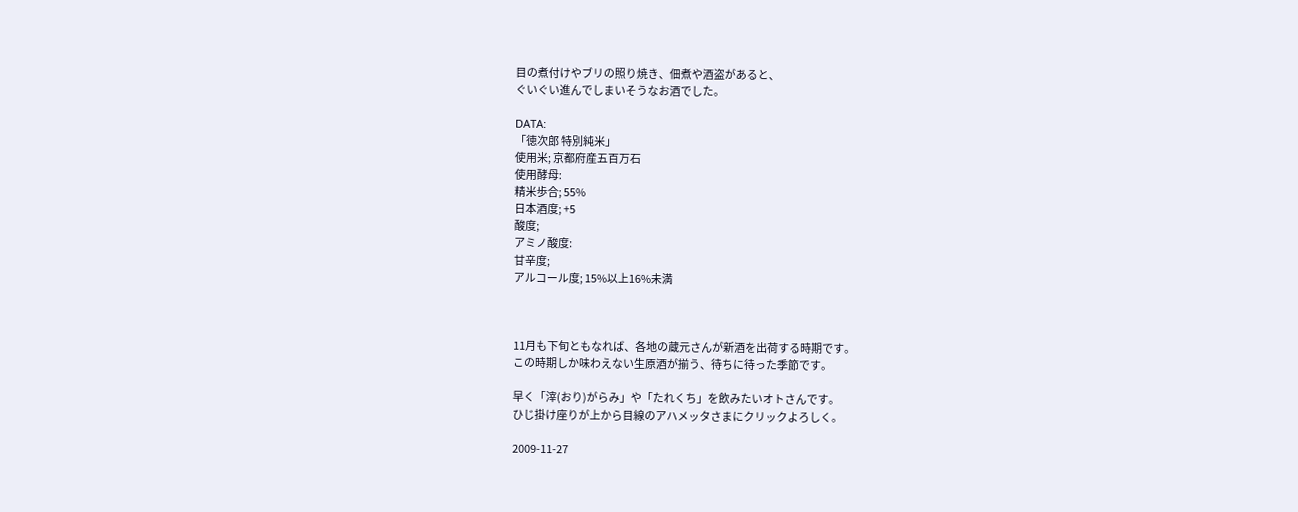目の煮付けやブリの照り焼き、佃煮や酒盗があると、
ぐいぐい進んでしまいそうなお酒でした。

DATA:
「徳次郎 特別純米」
使用米; 京都府産五百万石
使用酵母:
精米歩合; 55%
日本酒度; +5
酸度;
アミノ酸度:
甘辛度;
アルコール度; 15%以上16%未満



11月も下旬ともなれば、各地の蔵元さんが新酒を出荷する時期です。
この時期しか味わえない生原酒が揃う、待ちに待った季節です。

早く「滓(おり)がらみ」や「たれくち」を飲みたいオトさんです。
ひじ掛け座りが上から目線のアハメッタさまにクリックよろしく。

2009-11-27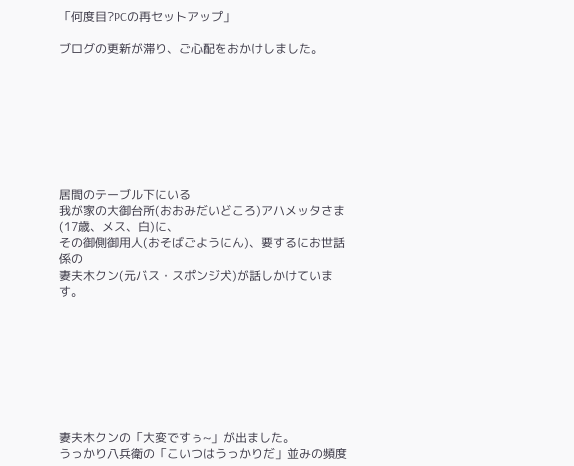「何度目?PCの再セットアップ」

ブログの更新が滞り、ご心配をおかけしました。








居間のテーブル下にいる
我が家の大御台所(おおみだいどころ)アハメッタさま(17歳、メス、白)に、
その御側御用人(おそばごようにん)、要するにお世話係の
妻夫木クン(元バス・スポンジ犬)が話しかけています。








妻夫木クンの「大変ですぅ~」が出ました。
うっかり八兵衛の「こいつはうっかりだ」並みの頻度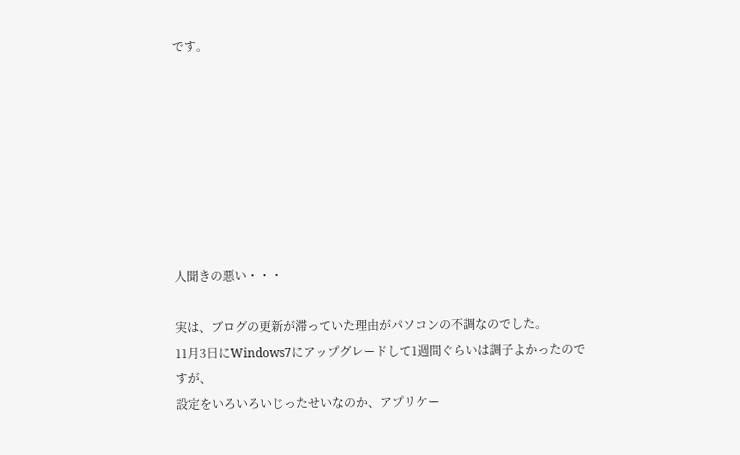です。








人聞きの悪い・・・

実は、ブログの更新が滞っていた理由がパソコンの不調なのでした。
11月3日にWindows7にアップグレードして1週間ぐらいは調子よかったのですが、
設定をいろいろいじったせいなのか、アプリケー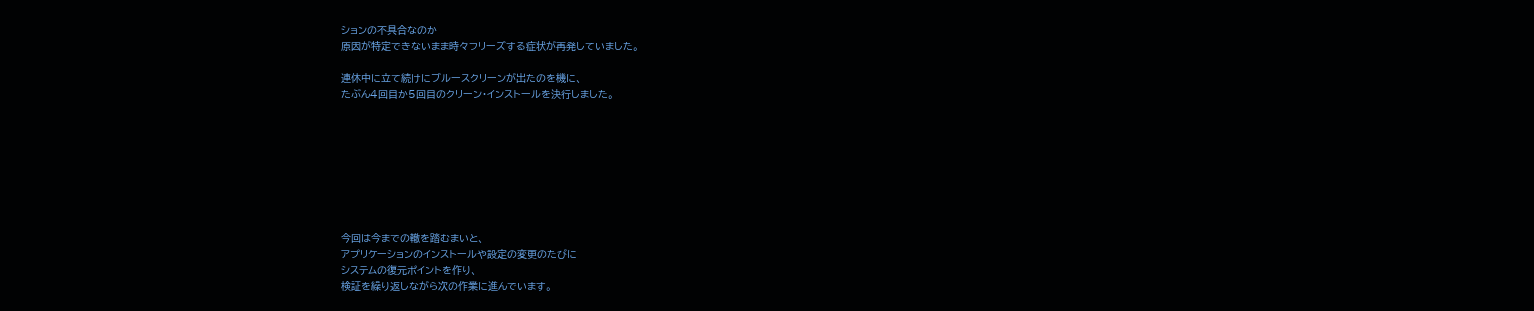ションの不具合なのか
原因が特定できないまま時々フリーズする症状が再発していました。

連休中に立て続けにブルースクリーンが出たのを機に、
たぶん4回目か5回目のクリーン・インストールを決行しました。








今回は今までの轍を踏むまいと、
アプリケーションのインストールや設定の変更のたびに
システムの復元ポイントを作り、
検証を繰り返しながら次の作業に進んでいます。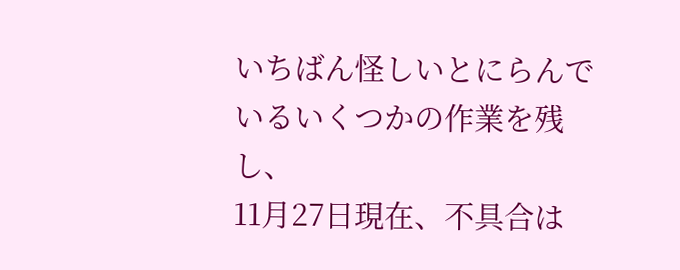いちばん怪しいとにらんでいるいくつかの作業を残し、
11月27日現在、不具合は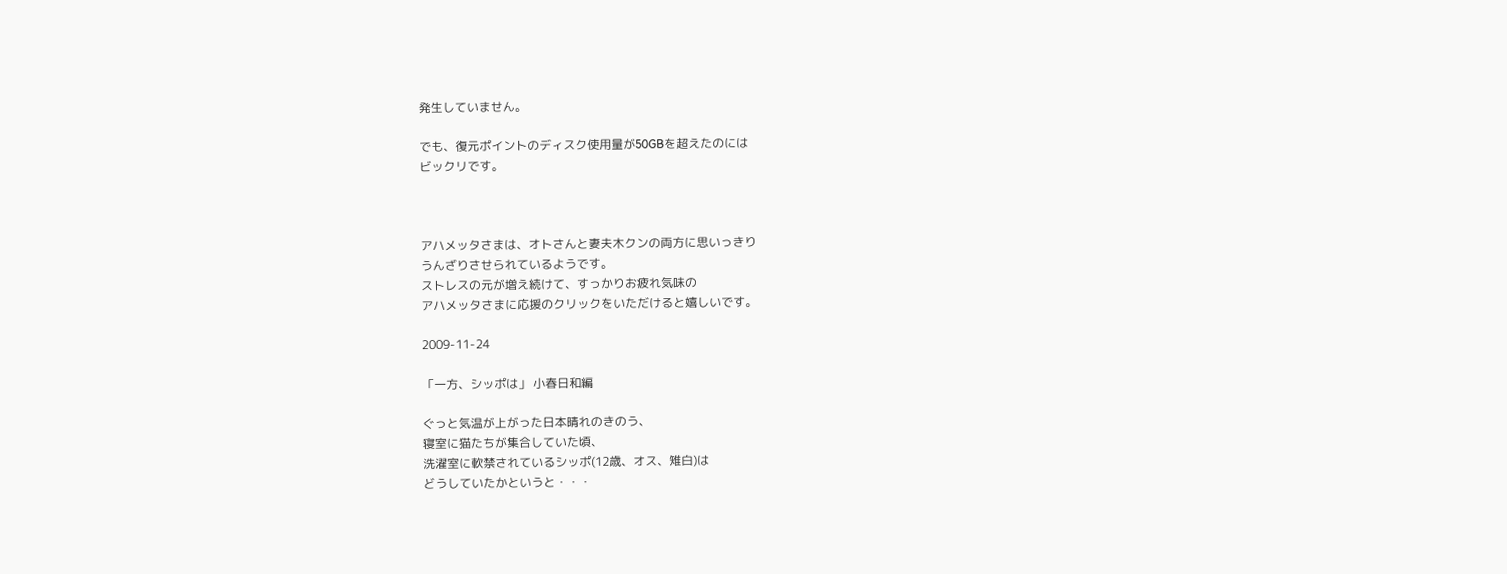発生していません。

でも、復元ポイントのディスク使用量が50GBを超えたのには
ビックリです。



アハメッタさまは、オトさんと妻夫木クンの両方に思いっきり
うんざりさせられているようです。
ストレスの元が増え続けて、すっかりお疲れ気味の
アハメッタさまに応援のクリックをいただけると嬉しいです。

2009-11-24

「一方、シッポは」 小春日和編

ぐっと気温が上がった日本晴れのきのう、
寝室に猫たちが集合していた頃、
洗濯室に軟禁されているシッポ(12歳、オス、雉白)は
どうしていたかというと・・・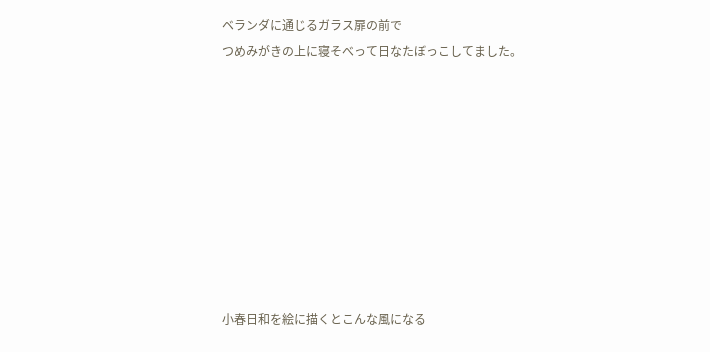ベランダに通じるガラス扉の前で
つめみがきの上に寝そべって日なたぼっこしてました。









小春日和を絵に描くとこんな風になる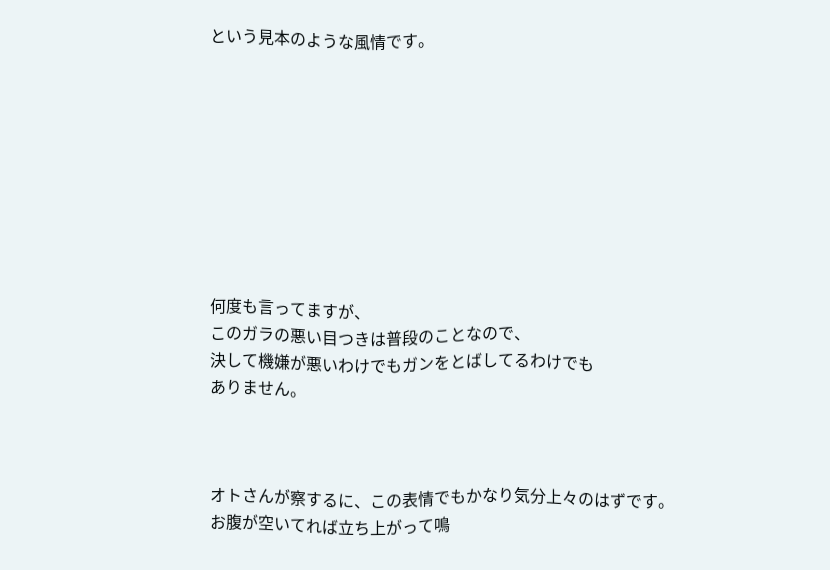という見本のような風情です。









何度も言ってますが、
このガラの悪い目つきは普段のことなので、
決して機嫌が悪いわけでもガンをとばしてるわけでも
ありません。



オトさんが察するに、この表情でもかなり気分上々のはずです。
お腹が空いてれば立ち上がって鳴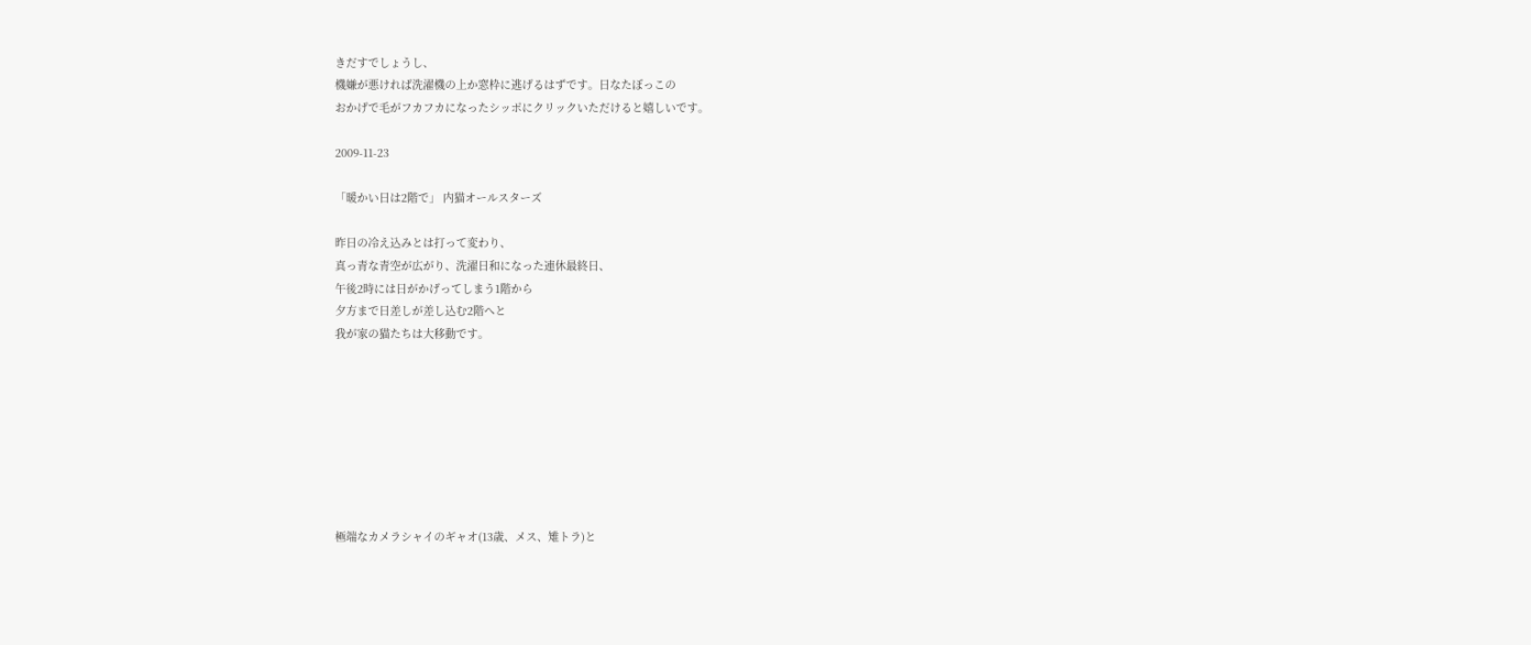きだすでしょうし、
機嫌が悪ければ洗濯機の上か窓枠に逃げるはずです。日なたぼっこの
おかげで毛がフカフカになったシッポにクリックいただけると嬉しいです。

2009-11-23

「暖かい日は2階で」 内猫オールスターズ

昨日の冷え込みとは打って変わり、
真っ青な青空が広がり、洗濯日和になった連休最終日、
午後2時には日がかげってしまう1階から
夕方まで日差しが差し込む2階へと
我が家の猫たちは大移動です。








極端なカメラシャイのギャオ(13歳、メス、雉トラ)と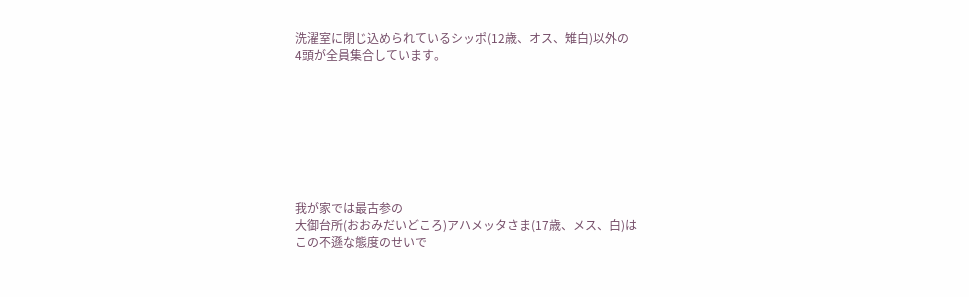洗濯室に閉じ込められているシッポ(12歳、オス、雉白)以外の
4頭が全員集合しています。








我が家では最古参の
大御台所(おおみだいどころ)アハメッタさま(17歳、メス、白)は
この不遜な態度のせいで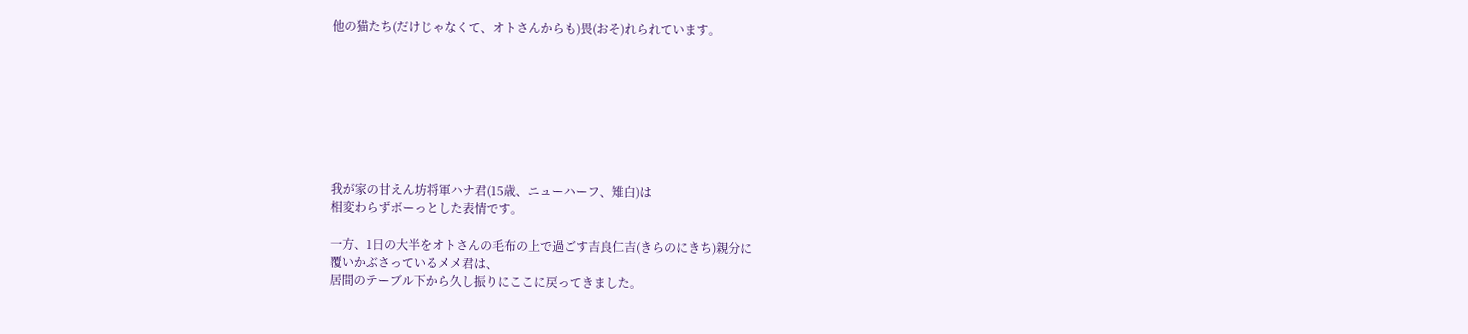他の猫たち(だけじゃなくて、オトさんからも)畏(おそ)れられています。








我が家の甘えん坊将軍ハナ君(15歳、ニューハーフ、雉白)は
相変わらずボーっとした表情です。

一方、1日の大半をオトさんの毛布の上で過ごす吉良仁吉(きらのにきち)親分に
覆いかぶさっているメメ君は、
居間のテーブル下から久し振りにここに戻ってきました。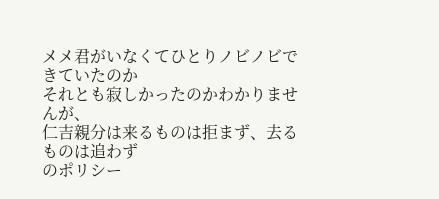メメ君がいなくてひとりノビノビできていたのか
それとも寂しかったのかわかりませんが、
仁吉親分は来るものは拒まず、去るものは追わず
のポリシー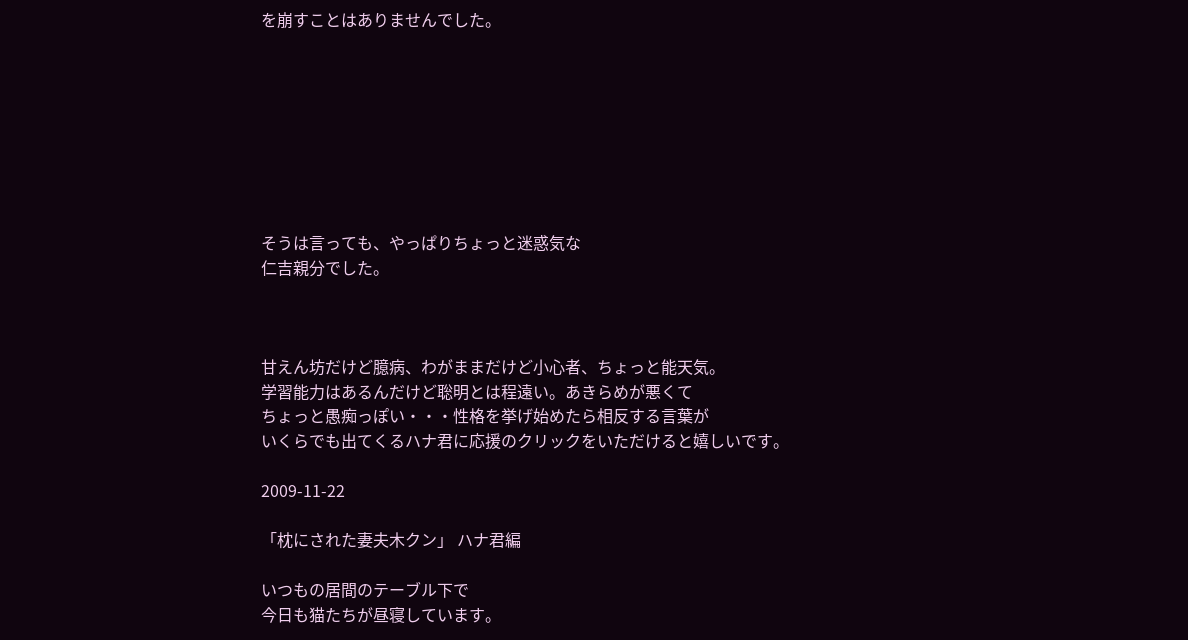を崩すことはありませんでした。








そうは言っても、やっぱりちょっと迷惑気な
仁吉親分でした。



甘えん坊だけど臆病、わがままだけど小心者、ちょっと能天気。
学習能力はあるんだけど聡明とは程遠い。あきらめが悪くて
ちょっと愚痴っぽい・・・性格を挙げ始めたら相反する言葉が
いくらでも出てくるハナ君に応援のクリックをいただけると嬉しいです。

2009-11-22

「枕にされた妻夫木クン」 ハナ君編

いつもの居間のテーブル下で
今日も猫たちが昼寝しています。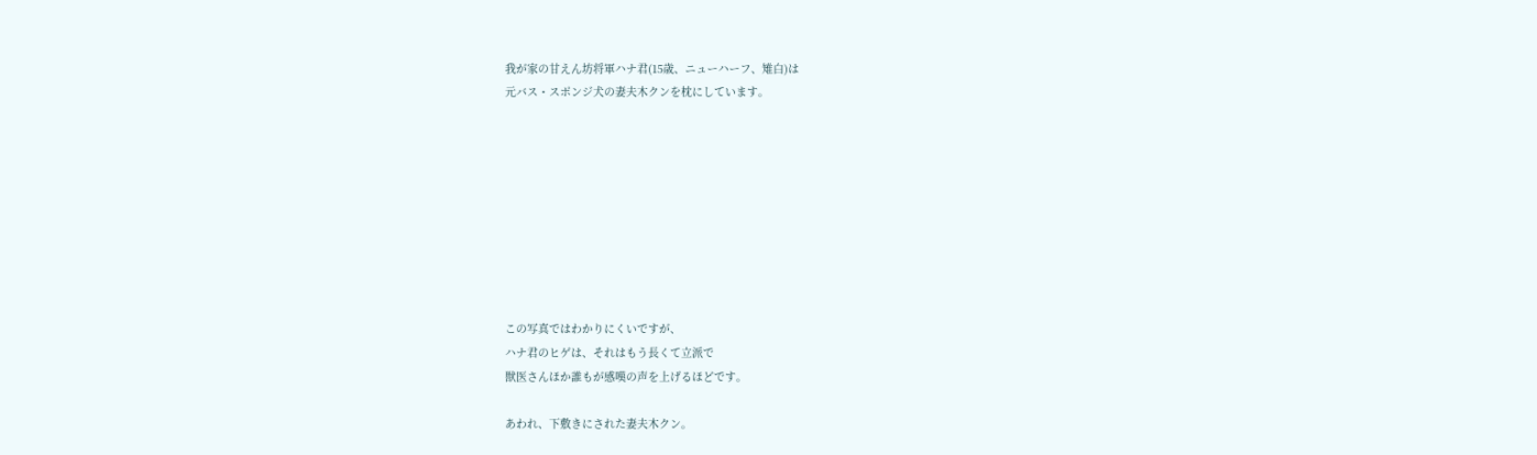我が家の甘えん坊将軍ハナ君(15歳、ニューハーフ、雉白)は
元バス・スポンジ犬の妻夫木クンを枕にしています。









この写真ではわかりにくいですが、
ハナ君のヒゲは、それはもう長くて立派で
獣医さんほか誰もが感嘆の声を上げるほどです。

あわれ、下敷きにされた妻夫木クン。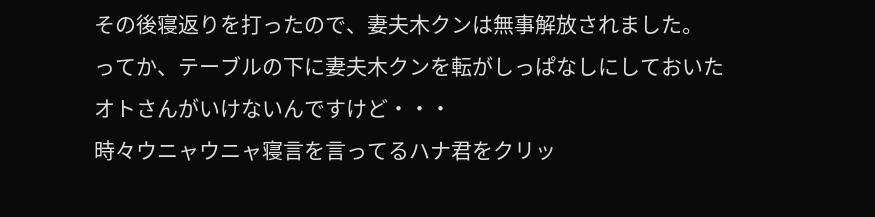その後寝返りを打ったので、妻夫木クンは無事解放されました。
ってか、テーブルの下に妻夫木クンを転がしっぱなしにしておいた
オトさんがいけないんですけど・・・
時々ウニャウニャ寝言を言ってるハナ君をクリッ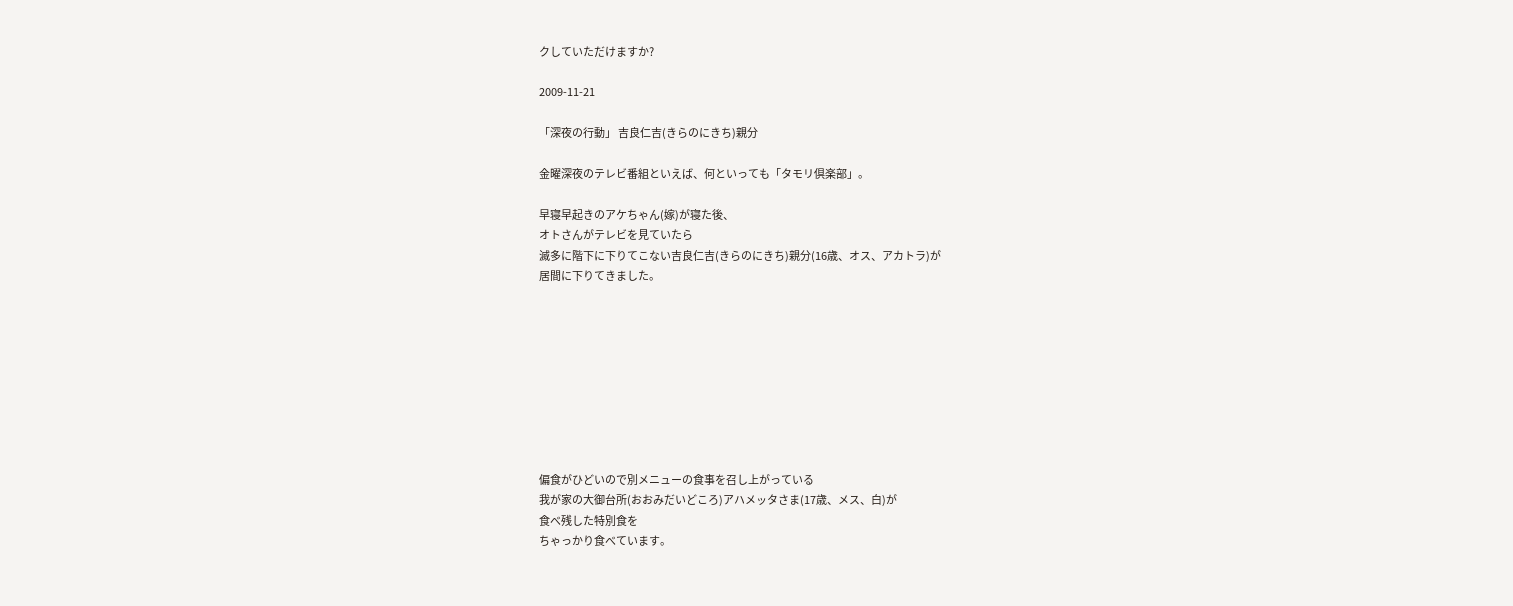クしていただけますか?

2009-11-21

「深夜の行動」 吉良仁吉(きらのにきち)親分

金曜深夜のテレビ番組といえば、何といっても「タモリ倶楽部」。

早寝早起きのアケちゃん(嫁)が寝た後、
オトさんがテレビを見ていたら
滅多に階下に下りてこない吉良仁吉(きらのにきち)親分(16歳、オス、アカトラ)が
居間に下りてきました。









偏食がひどいので別メニューの食事を召し上がっている
我が家の大御台所(おおみだいどころ)アハメッタさま(17歳、メス、白)が
食べ残した特別食を
ちゃっかり食べています。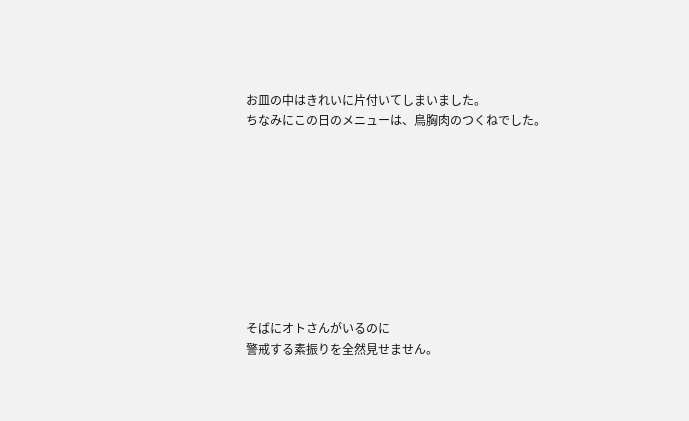お皿の中はきれいに片付いてしまいました。
ちなみにこの日のメニューは、鳥胸肉のつくねでした。









そばにオトさんがいるのに
警戒する素振りを全然見せません。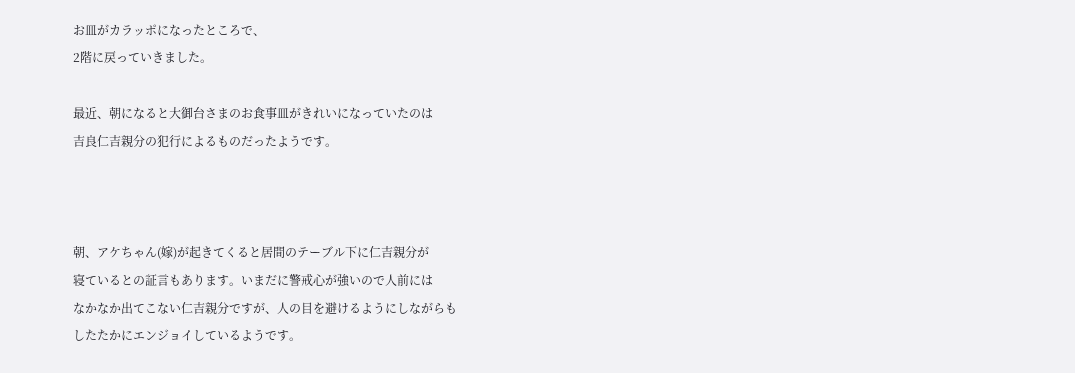お皿がカラッポになったところで、
2階に戻っていきました。

最近、朝になると大御台さまのお食事皿がきれいになっていたのは
吉良仁吉親分の犯行によるものだったようです。



朝、アケちゃん(嫁)が起きてくると居間のテーブル下に仁吉親分が
寝ているとの証言もあります。いまだに警戒心が強いので人前には
なかなか出てこない仁吉親分ですが、人の目を避けるようにしながらも
したたかにエンジョイしているようです。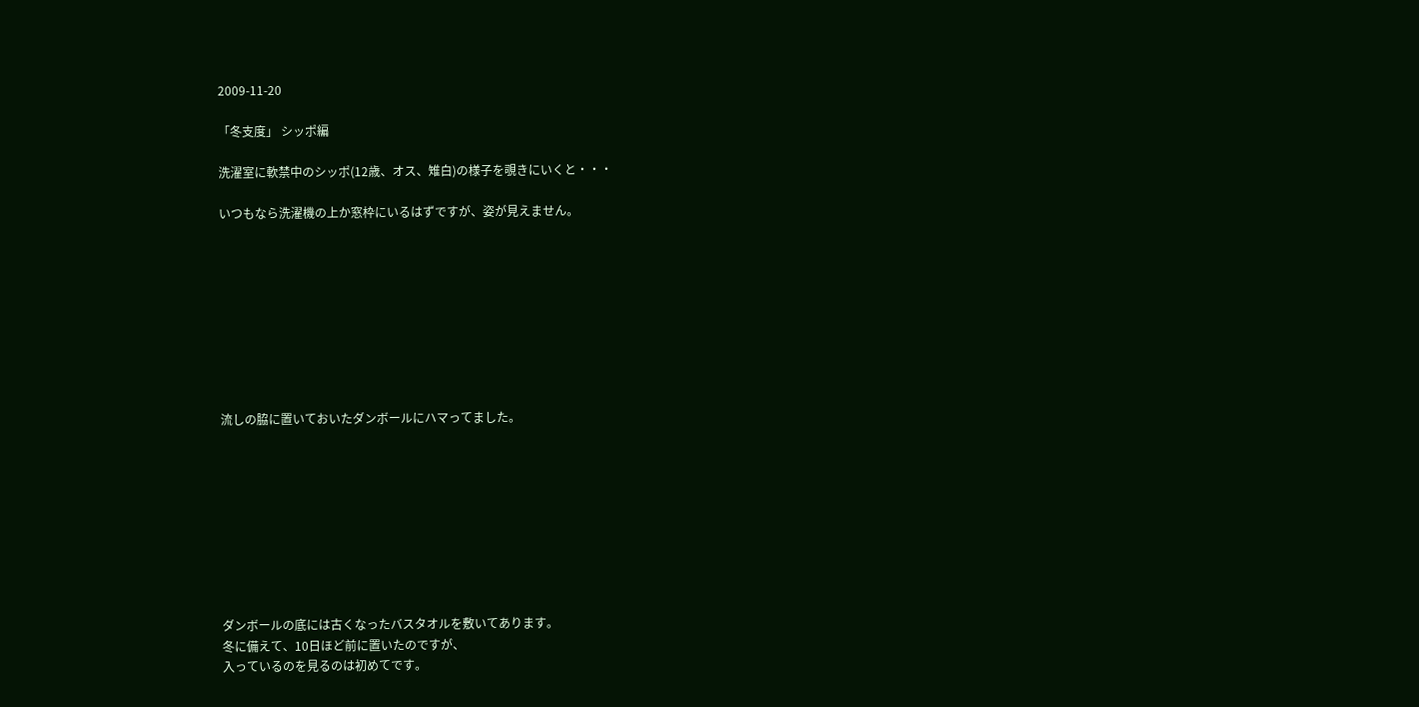2009-11-20

「冬支度」 シッポ編

洗濯室に軟禁中のシッポ(12歳、オス、雉白)の様子を覗きにいくと・・・

いつもなら洗濯機の上か窓枠にいるはずですが、姿が見えません。









流しの脇に置いておいたダンボールにハマってました。









ダンボールの底には古くなったバスタオルを敷いてあります。
冬に備えて、10日ほど前に置いたのですが、
入っているのを見るのは初めてです。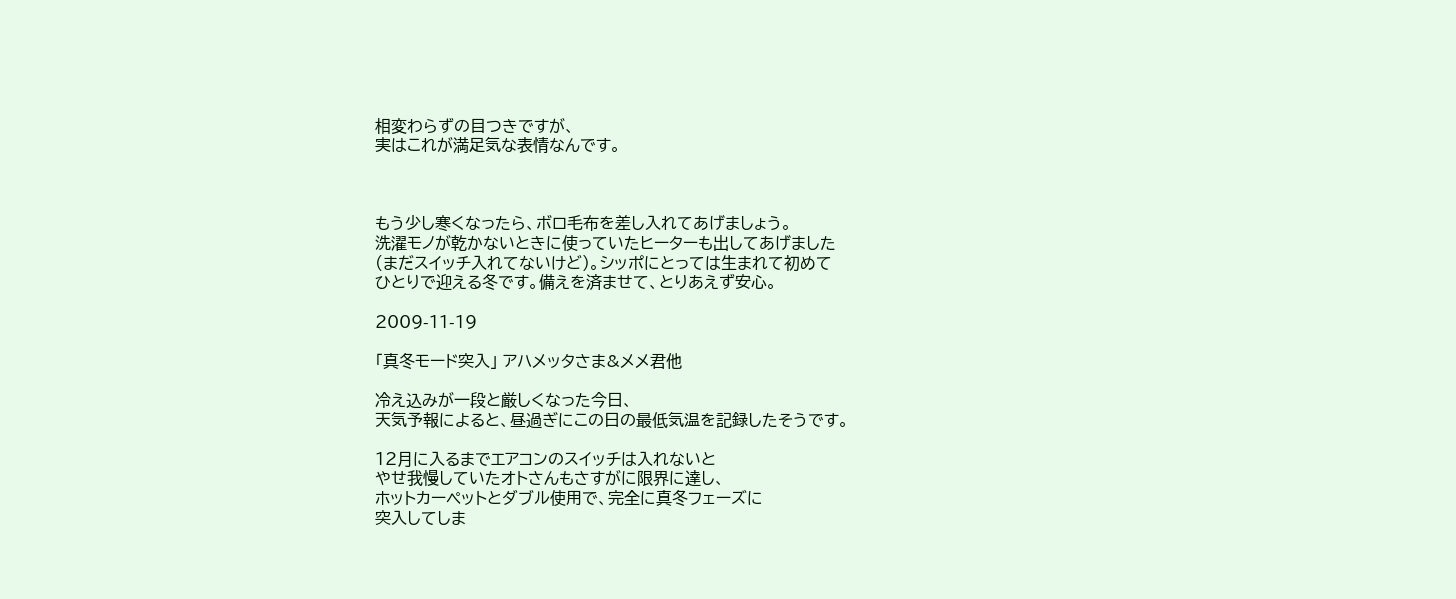相変わらずの目つきですが、
実はこれが満足気な表情なんです。



もう少し寒くなったら、ボロ毛布を差し入れてあげましょう。
洗濯モノが乾かないときに使っていたヒーターも出してあげました
(まだスイッチ入れてないけど)。シッポにとっては生まれて初めて
ひとりで迎える冬です。備えを済ませて、とりあえず安心。

2009-11-19

「真冬モード突入」 アハメッタさま&メメ君他

冷え込みが一段と厳しくなった今日、
天気予報によると、昼過ぎにこの日の最低気温を記録したそうです。

12月に入るまでエアコンのスイッチは入れないと
やせ我慢していたオトさんもさすがに限界に達し、
ホットカーペットとダブル使用で、完全に真冬フェーズに
突入してしま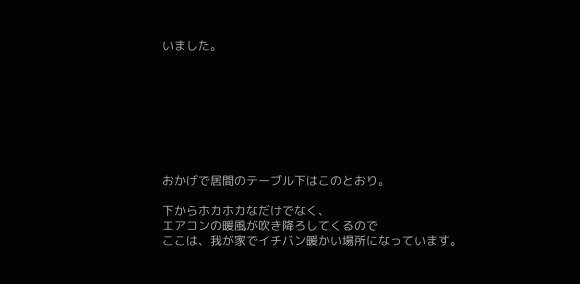いました。








おかげで居間のテーブル下はこのとおり。

下からホカホカなだけでなく、
エアコンの暖風が吹き降ろしてくるので
ここは、我が家でイチバン暖かい場所になっています。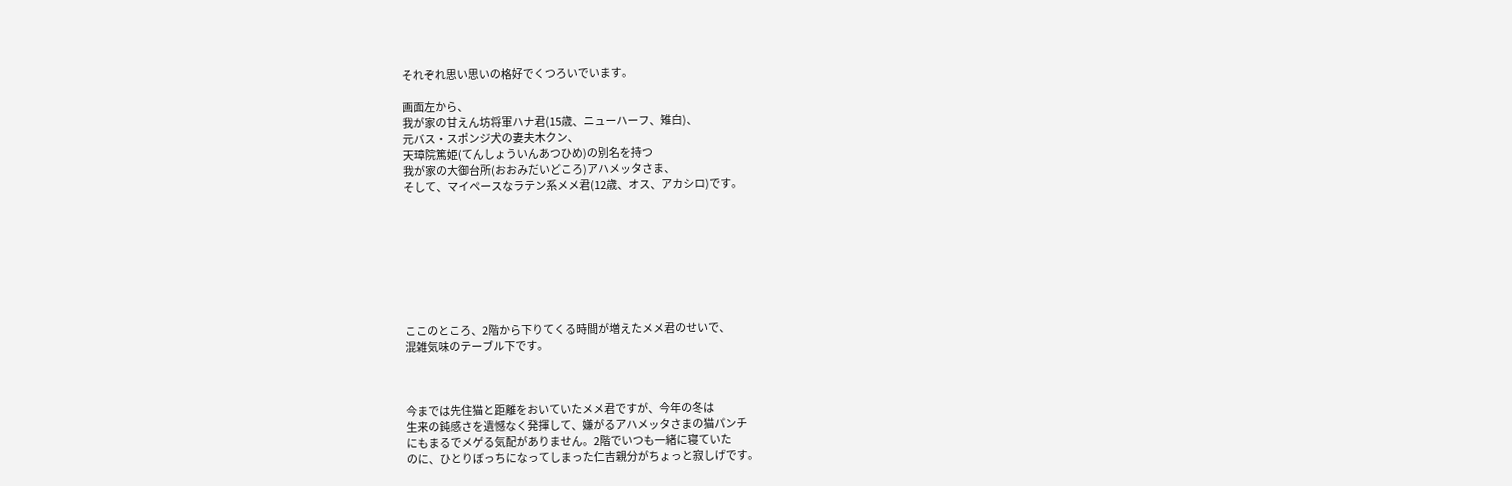それぞれ思い思いの格好でくつろいでいます。

画面左から、
我が家の甘えん坊将軍ハナ君(15歳、ニューハーフ、雉白)、
元バス・スポンジ犬の妻夫木クン、
天璋院篤姫(てんしょういんあつひめ)の別名を持つ
我が家の大御台所(おおみだいどころ)アハメッタさま、
そして、マイペースなラテン系メメ君(12歳、オス、アカシロ)です。








ここのところ、2階から下りてくる時間が増えたメメ君のせいで、
混雑気味のテーブル下です。



今までは先住猫と距離をおいていたメメ君ですが、今年の冬は
生来の鈍感さを遺憾なく発揮して、嫌がるアハメッタさまの猫パンチ
にもまるでメゲる気配がありません。2階でいつも一緒に寝ていた
のに、ひとりぼっちになってしまった仁吉親分がちょっと寂しげです。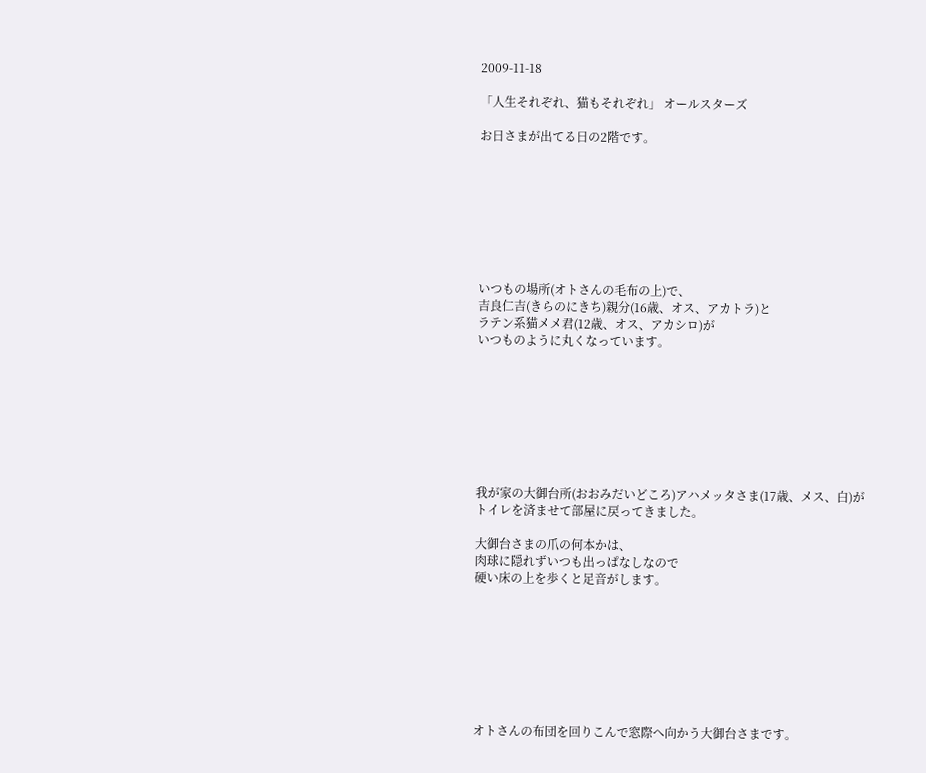2009-11-18

「人生それぞれ、猫もそれぞれ」 オールスターズ

お日さまが出てる日の2階です。








いつもの場所(オトさんの毛布の上)で、
吉良仁吉(きらのにきち)親分(16歳、オス、アカトラ)と
ラテン系猫メメ君(12歳、オス、アカシロ)が
いつものように丸くなっています。








我が家の大御台所(おおみだいどころ)アハメッタさま(17歳、メス、白)が
トイレを済ませて部屋に戻ってきました。

大御台さまの爪の何本かは、
肉球に隠れずいつも出っぱなしなので
硬い床の上を歩くと足音がします。








オトさんの布団を回りこんで窓際へ向かう大御台さまです。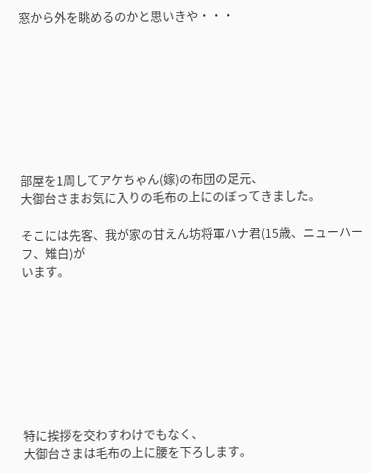窓から外を眺めるのかと思いきや・・・








部屋を1周してアケちゃん(嫁)の布団の足元、
大御台さまお気に入りの毛布の上にのぼってきました。

そこには先客、我が家の甘えん坊将軍ハナ君(15歳、ニューハーフ、雉白)が
います。








特に挨拶を交わすわけでもなく、
大御台さまは毛布の上に腰を下ろします。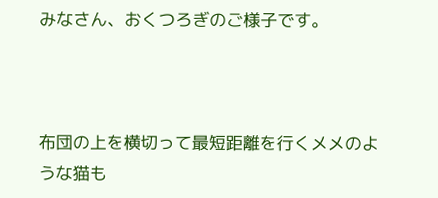みなさん、おくつろぎのご様子です。



布団の上を横切って最短距離を行くメメのような猫も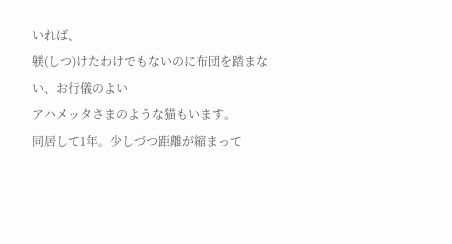いれば、
躾(しつ)けたわけでもないのに布団を踏まない、お行儀のよい
アハメッタさまのような猫もいます。
同居して1年。少しづつ距離が縮まって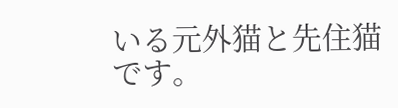いる元外猫と先住猫です。